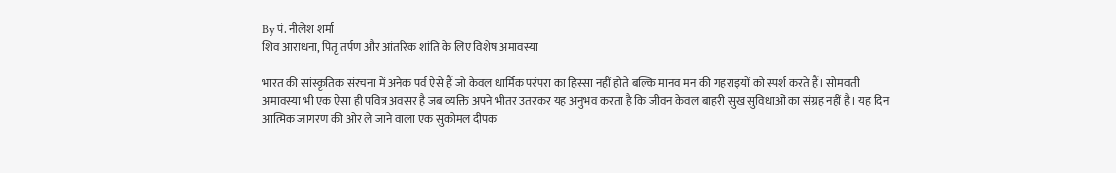By पं. नीलेश शर्मा
शिव आराधना, पितृ तर्पण और आंतरिक शांति के लिए विशेष अमावस्या

भारत की सांस्कृतिक संरचना में अनेक पर्व ऐसे हैं जो केवल धार्मिक परंपरा का हिस्सा नहीं होते बल्कि मानव मन की गहराइयों को स्पर्श करते हैं। सोमवती अमावस्या भी एक ऐसा ही पवित्र अवसर है जब व्यक्ति अपने भीतर उतरकर यह अनुभव करता है कि जीवन केवल बाहरी सुख सुविधाओं का संग्रह नहीं है। यह दिन आत्मिक जागरण की ओर ले जाने वाला एक सुकोमल दीपक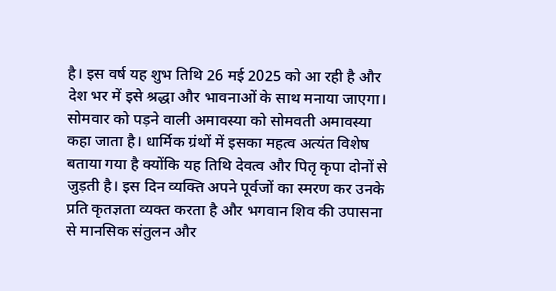है। इस वर्ष यह शुभ तिथि 26 मई 2025 को आ रही है और देश भर में इसे श्रद्धा और भावनाओं के साथ मनाया जाएगा।
सोमवार को पड़ने वाली अमावस्या को सोमवती अमावस्या कहा जाता है। धार्मिक ग्रंथों में इसका महत्व अत्यंत विशेष बताया गया है क्योंकि यह तिथि देवत्व और पितृ कृपा दोनों से जुड़ती है। इस दिन व्यक्ति अपने पूर्वजों का स्मरण कर उनके प्रति कृतज्ञता व्यक्त करता है और भगवान शिव की उपासना से मानसिक संतुलन और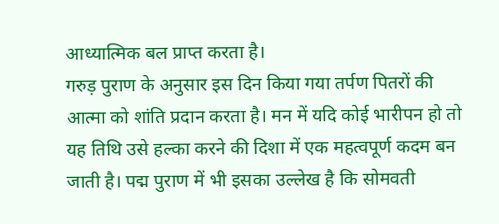आध्यात्मिक बल प्राप्त करता है।
गरुड़ पुराण के अनुसार इस दिन किया गया तर्पण पितरों की आत्मा को शांति प्रदान करता है। मन में यदि कोई भारीपन हो तो यह तिथि उसे हल्का करने की दिशा में एक महत्वपूर्ण कदम बन जाती है। पद्म पुराण में भी इसका उल्लेख है कि सोमवती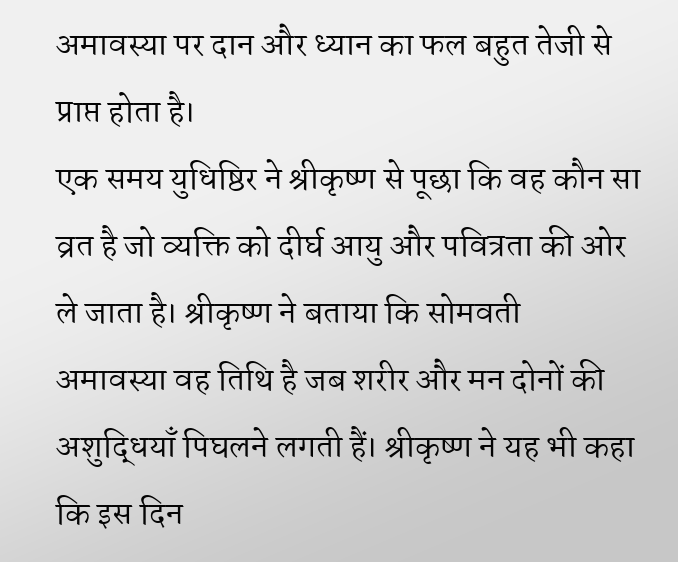अमावस्या पर दान और ध्यान का फल बहुत तेजी से प्राप्त होता है।
एक समय युधिष्ठिर ने श्रीकृष्ण से पूछा कि वह कौन सा व्रत है जो व्यक्ति को दीर्घ आयु और पवित्रता की ओर ले जाता है। श्रीकृष्ण ने बताया कि सोमवती अमावस्या वह तिथि है जब शरीर और मन दोनों की अशुद्धियाँ पिघलने लगती हैं। श्रीकृष्ण ने यह भी कहा कि इस दिन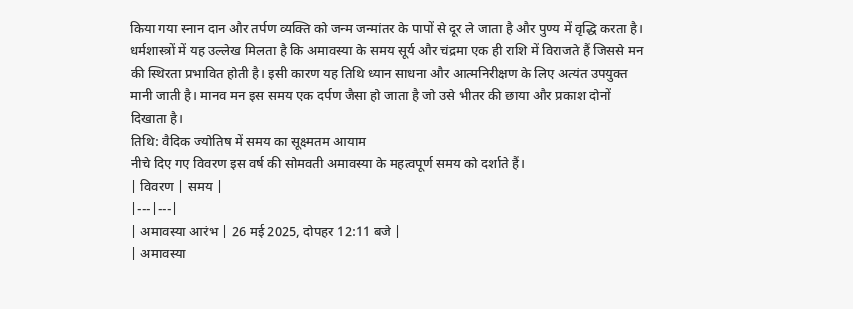किया गया स्नान दान और तर्पण व्यक्ति को जन्म जन्मांतर के पापों से दूर ले जाता है और पुण्य में वृद्धि करता है।
धर्मशास्त्रों में यह उल्लेख मिलता है कि अमावस्या के समय सूर्य और चंद्रमा एक ही राशि में विराजते हैं जिससे मन की स्थिरता प्रभावित होती है। इसी कारण यह तिथि ध्यान साधना और आत्मनिरीक्षण के लिए अत्यंत उपयुक्त मानी जाती है। मानव मन इस समय एक दर्पण जैसा हो जाता है जो उसे भीतर की छाया और प्रकाश दोनों दिखाता है।
तिथि: वैदिक ज्योतिष में समय का सूक्ष्मतम आयाम
नीचे दिए गए विवरण इस वर्ष की सोमवती अमावस्या के महत्वपूर्ण समय को दर्शाते हैं।
| विवरण | समय |
|---|---|
| अमावस्या आरंभ | 26 मई 2025, दोपहर 12:11 बजे |
| अमावस्या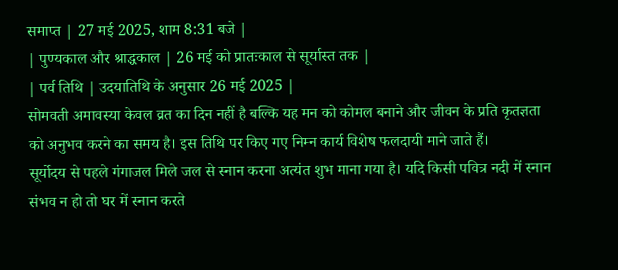समाप्त | 27 मई 2025, शाम 8:31 बजे |
| पुण्यकाल और श्राद्धकाल | 26 मई को प्रातःकाल से सूर्यास्त तक |
| पर्व तिथि | उदयातिथि के अनुसार 26 मई 2025 |
सोमवती अमावस्या केवल व्रत का दिन नहीं है बल्कि यह मन को कोमल बनाने और जीवन के प्रति कृतज्ञता को अनुभव करने का समय है। इस तिथि पर किए गए निम्न कार्य विशेष फलदायी माने जाते हैं।
सूर्योदय से पहले गंगाजल मिले जल से स्नान करना अत्यंत शुभ माना गया है। यदि किसी पवित्र नदी में स्नान संभव न हो तो घर में स्नान करते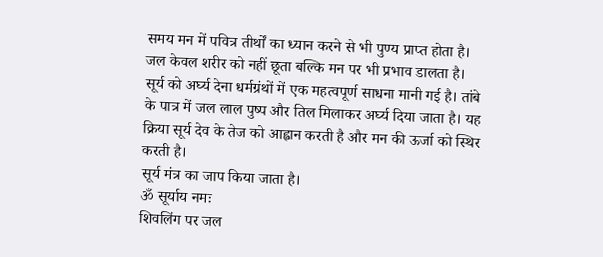समय मन में पवित्र तीर्थों का ध्यान करने से भी पुण्य प्राप्त होता है। जल केवल शरीर को नहीं छूता बल्कि मन पर भी प्रभाव डालता है।
सूर्य को अर्घ्य देना धर्मग्रंथों में एक महत्वपूर्ण साधना मानी गई है। तांबे के पात्र में जल लाल पुष्प और तिल मिलाकर अर्घ्य दिया जाता है। यह क्रिया सूर्य देव के तेज को आह्वान करती है और मन की ऊर्जा को स्थिर करती है।
सूर्य मंत्र का जाप किया जाता है।
ॐ सूर्याय नमः
शिवलिंग पर जल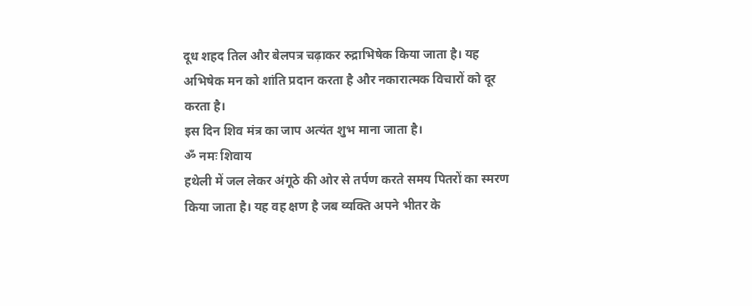दूध शहद तिल और बेलपत्र चढ़ाकर रुद्राभिषेक किया जाता है। यह अभिषेक मन को शांति प्रदान करता है और नकारात्मक विचारों को दूर करता है।
इस दिन शिव मंत्र का जाप अत्यंत शुभ माना जाता है।
ॐ नमः शिवाय
हथेली में जल लेकर अंगूठे की ओर से तर्पण करते समय पितरों का स्मरण किया जाता है। यह वह क्षण है जब व्यक्ति अपने भीतर के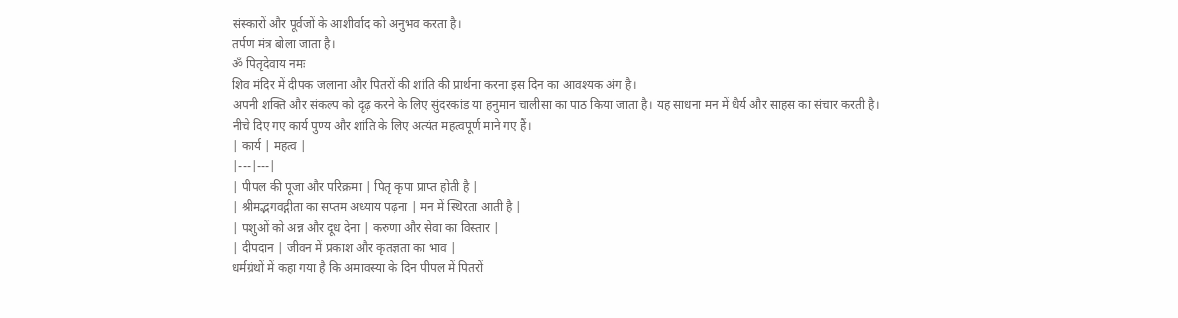संस्कारों और पूर्वजों के आशीर्वाद को अनुभव करता है।
तर्पण मंत्र बोला जाता है।
ॐ पितृदेवाय नमः
शिव मंदिर में दीपक जलाना और पितरों की शांति की प्रार्थना करना इस दिन का आवश्यक अंग है।
अपनी शक्ति और संकल्प को दृढ़ करने के लिए सुंदरकांड या हनुमान चालीसा का पाठ किया जाता है। यह साधना मन में धैर्य और साहस का संचार करती है।
नीचे दिए गए कार्य पुण्य और शांति के लिए अत्यंत महत्वपूर्ण माने गए हैं।
| कार्य | महत्व |
|---|---|
| पीपल की पूजा और परिक्रमा | पितृ कृपा प्राप्त होती है |
| श्रीमद्भगवद्गीता का सप्तम अध्याय पढ़ना | मन में स्थिरता आती है |
| पशुओं को अन्न और दूध देना | करुणा और सेवा का विस्तार |
| दीपदान | जीवन में प्रकाश और कृतज्ञता का भाव |
धर्मग्रंथों में कहा गया है कि अमावस्या के दिन पीपल में पितरों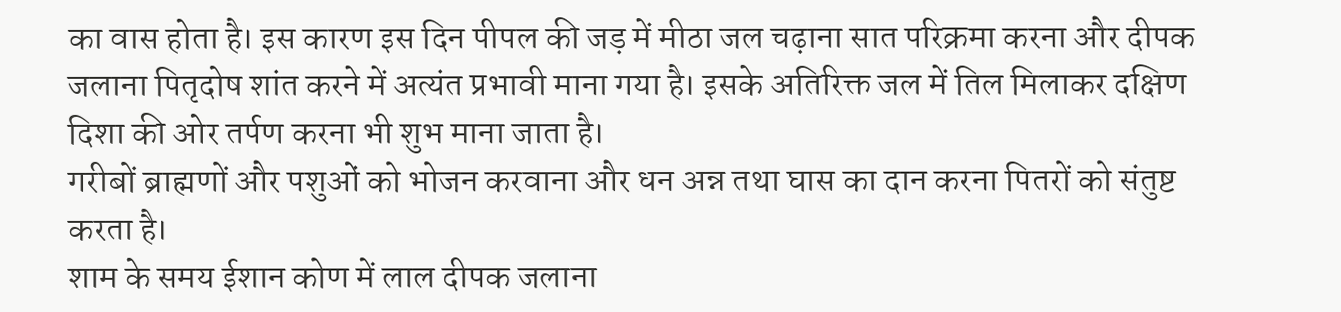का वास होता है। इस कारण इस दिन पीपल की जड़ में मीठा जल चढ़ाना सात परिक्रमा करना और दीपक जलाना पितृदोष शांत करने में अत्यंत प्रभावी माना गया है। इसके अतिरिक्त जल में तिल मिलाकर दक्षिण दिशा की ओर तर्पण करना भी शुभ माना जाता है।
गरीबों ब्राह्मणों और पशुओं को भोजन करवाना और धन अन्न तथा घास का दान करना पितरों को संतुष्ट करता है।
शाम के समय ईशान कोण में लाल दीपक जलाना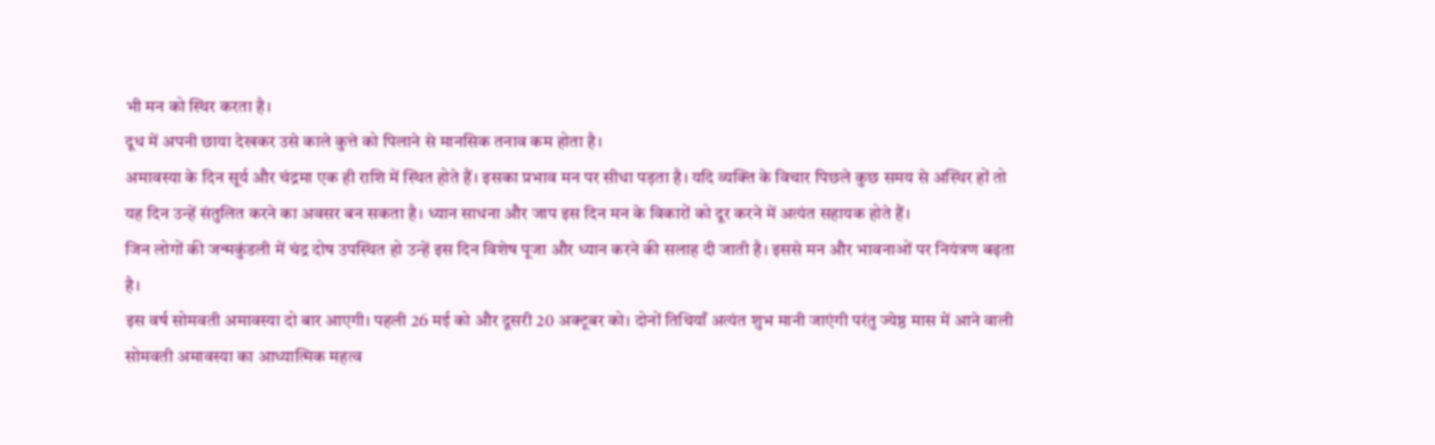भी मन को स्थिर करता है।
दूध में अपनी छाया देखकर उसे काले कुत्ते को पिलाने से मानसिक तनाव कम होता है।
अमावस्या के दिन सूर्य और चंद्रमा एक ही राशि में स्थित होते हैं। इसका प्रभाव मन पर सीधा पड़ता है। यदि व्यक्ति के विचार पिछले कुछ समय से अस्थिर हों तो यह दिन उन्हें संतुलित करने का अवसर बन सकता है। ध्यान साधना और जाप इस दिन मन के विकारों को दूर करने में अत्यंत सहायक होते हैं।
जिन लोगों की जन्मकुंडली में चंद्र दोष उपस्थित हो उन्हें इस दिन विशेष पूजा और ध्यान करने की सलाह दी जाती है। इससे मन और भावनाओं पर नियंत्रण बढ़ता है।
इस वर्ष सोमवती अमावस्या दो बार आएगी। पहली 26 मई को और दूसरी 20 अक्टूबर को। दोनों तिथियाँ अत्यंत शुभ मानी जाएंगी परंतु ज्येष्ठ मास में आने वाली सोमवती अमावस्या का आध्यात्मिक महत्व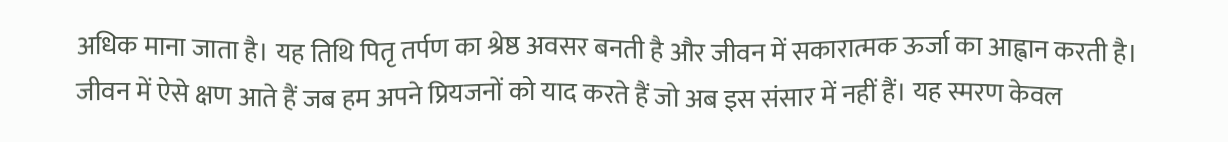अधिक माना जाता है। यह तिथि पितृ तर्पण का श्रेष्ठ अवसर बनती है और जीवन में सकारात्मक ऊर्जा का आह्वान करती है।
जीवन में ऐसे क्षण आते हैं जब हम अपने प्रियजनों को याद करते हैं जो अब इस संसार में नहीं हैं। यह स्मरण केवल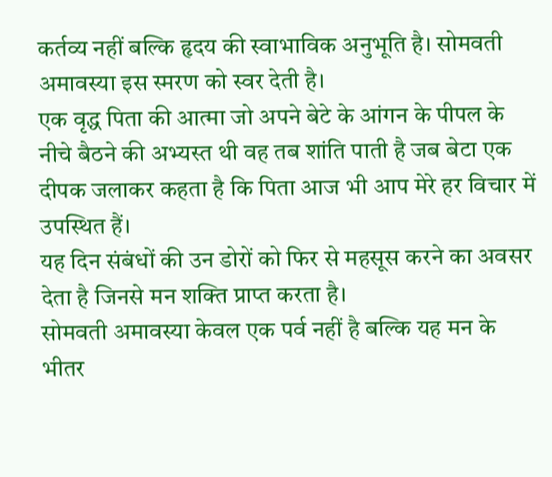कर्तव्य नहीं बल्कि हृदय की स्वाभाविक अनुभूति है। सोमवती अमावस्या इस स्मरण को स्वर देती है।
एक वृद्ध पिता की आत्मा जो अपने बेटे के आंगन के पीपल के नीचे बैठने की अभ्यस्त थी वह तब शांति पाती है जब बेटा एक दीपक जलाकर कहता है कि पिता आज भी आप मेरे हर विचार में उपस्थित हैं।
यह दिन संबंधों की उन डोरों को फिर से महसूस करने का अवसर देता है जिनसे मन शक्ति प्राप्त करता है।
सोमवती अमावस्या केवल एक पर्व नहीं है बल्कि यह मन के भीतर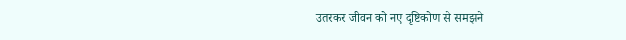उतरकर जीवन को नए दृष्टिकोण से समझने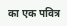का एक पवित्र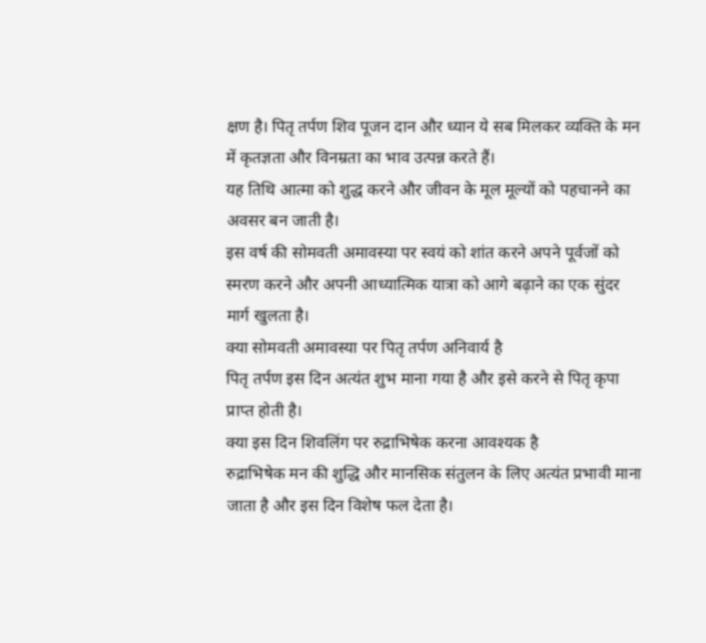क्षण है। पितृ तर्पण शिव पूजन दान और ध्यान ये सब मिलकर व्यक्ति के मन में कृतज्ञता और विनम्रता का भाव उत्पन्न करते हैं।
यह तिथि आत्मा को शुद्ध करने और जीवन के मूल मूल्यों को पहचानने का अवसर बन जाती है।
इस वर्ष की सोमवती अमावस्या पर स्वयं को शांत करने अपने पूर्वजों को स्मरण करने और अपनी आध्यात्मिक यात्रा को आगे बढ़ाने का एक सुंदर मार्ग खुलता है।
क्या सोमवती अमावस्या पर पितृ तर्पण अनिवार्य है
पितृ तर्पण इस दिन अत्यंत शुभ माना गया है और इसे करने से पितृ कृपा प्राप्त होती है।
क्या इस दिन शिवलिंग पर रुद्राभिषेक करना आवश्यक है
रुद्राभिषेक मन की शुद्धि और मानसिक संतुलन के लिए अत्यंत प्रभावी माना जाता है और इस दिन विशेष फल देता है।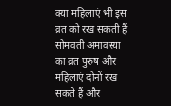क्या महिलाएं भी इस व्रत को रख सकती हैं
सोमवती अमावस्या का व्रत पुरुष और महिलाएं दोनों रख सकते हैं और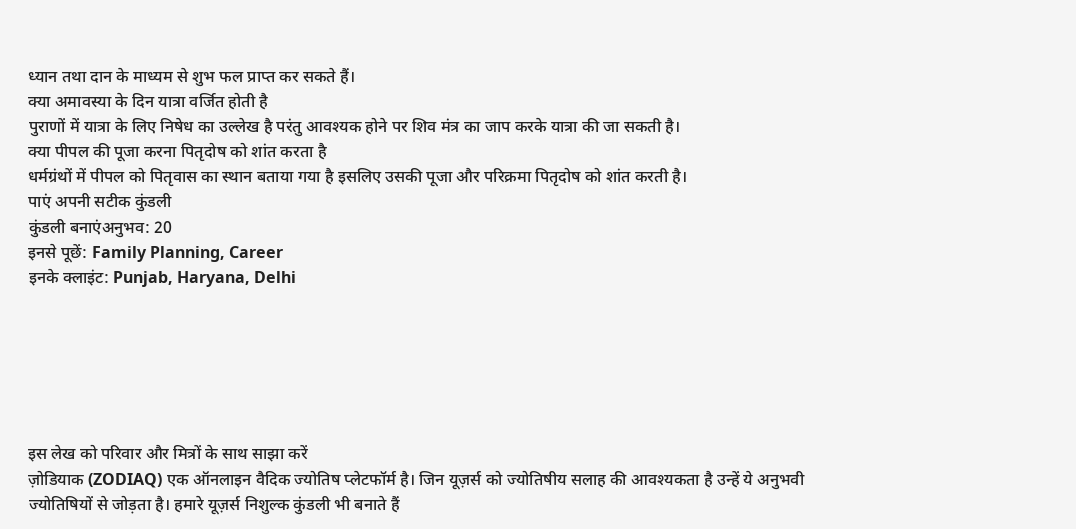ध्यान तथा दान के माध्यम से शुभ फल प्राप्त कर सकते हैं।
क्या अमावस्या के दिन यात्रा वर्जित होती है
पुराणों में यात्रा के लिए निषेध का उल्लेख है परंतु आवश्यक होने पर शिव मंत्र का जाप करके यात्रा की जा सकती है।
क्या पीपल की पूजा करना पितृदोष को शांत करता है
धर्मग्रंथों में पीपल को पितृवास का स्थान बताया गया है इसलिए उसकी पूजा और परिक्रमा पितृदोष को शांत करती है।
पाएं अपनी सटीक कुंडली
कुंडली बनाएंअनुभव: 20
इनसे पूछें: Family Planning, Career
इनके क्लाइंट: Punjab, Haryana, Delhi






इस लेख को परिवार और मित्रों के साथ साझा करें
ज़ोडियाक (ZODIAQ) एक ऑनलाइन वैदिक ज्योतिष प्लेटफॉर्म है। जिन यूज़र्स को ज्योतिषीय सलाह की आवश्यकता है उन्हें ये अनुभवी ज्योतिषियों से जोड़ता है। हमारे यूज़र्स निशुल्क कुंडली भी बनाते हैं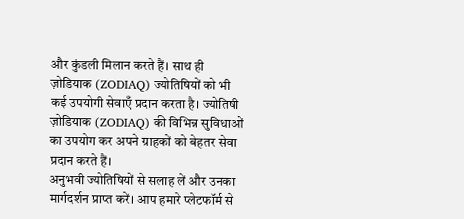और कुंडली मिलान करते हैं। साथ ही ज़ोडियाक (ZODIAQ) ज्योतिषियों को भी कई उपयोगी सेवाएँ प्रदान करता है। ज्योतिषी ज़ोडियाक (ZODIAQ) की विभिन्न सुविधाओं का उपयोग कर अपने ग्राहकों को बेहतर सेवा प्रदान करते हैं।
अनुभवी ज्योतिषियों से सलाह लें और उनका मार्गदर्शन प्राप्त करें। आप हमारे प्लेटफॉर्म से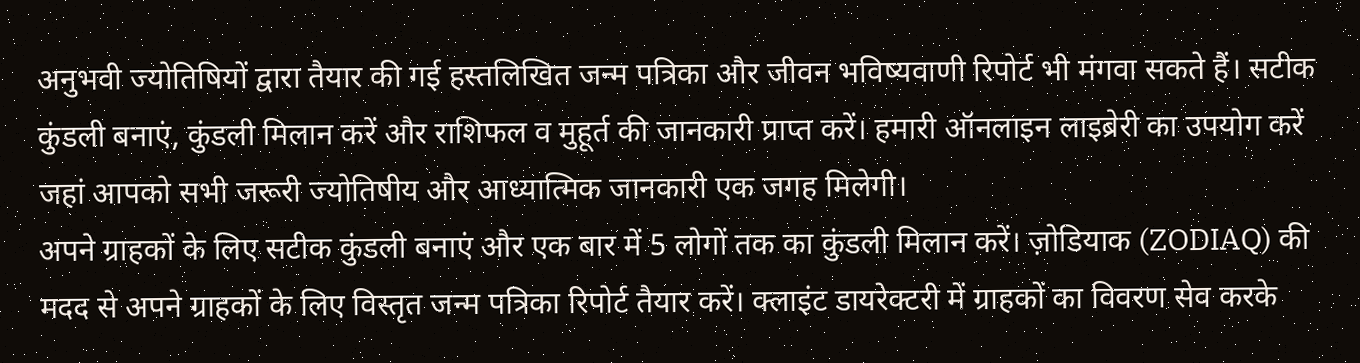अनुभवी ज्योतिषियों द्वारा तैयार की गई हस्तलिखित जन्म पत्रिका और जीवन भविष्यवाणी रिपोर्ट भी मंगवा सकते हैं। सटीक कुंडली बनाएं, कुंडली मिलान करें और राशिफल व मुहूर्त की जानकारी प्राप्त करें। हमारी ऑनलाइन लाइब्रेरी का उपयोग करें जहां आपको सभी जरूरी ज्योतिषीय और आध्यात्मिक जानकारी एक जगह मिलेगी।
अपने ग्राहकों के लिए सटीक कुंडली बनाएं और एक बार में 5 लोगों तक का कुंडली मिलान करें। ज़ोडियाक (ZODIAQ) की मदद से अपने ग्राहकों के लिए विस्तृत जन्म पत्रिका रिपोर्ट तैयार करें। क्लाइंट डायरेक्टरी में ग्राहकों का विवरण सेव करके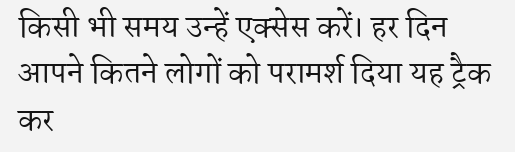किसी भी समय उन्हें एक्सेस करें। हर दिन आपने कितने लोगों को परामर्श दिया यह ट्रैक कर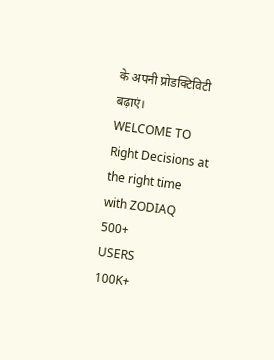के अपनी प्रोडक्टिविटी बढ़ाएं।
WELCOME TO
Right Decisions at the right time with ZODIAQ
500+
USERS
100K+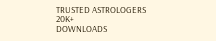TRUSTED ASTROLOGERS
20K+
DOWNLOADS